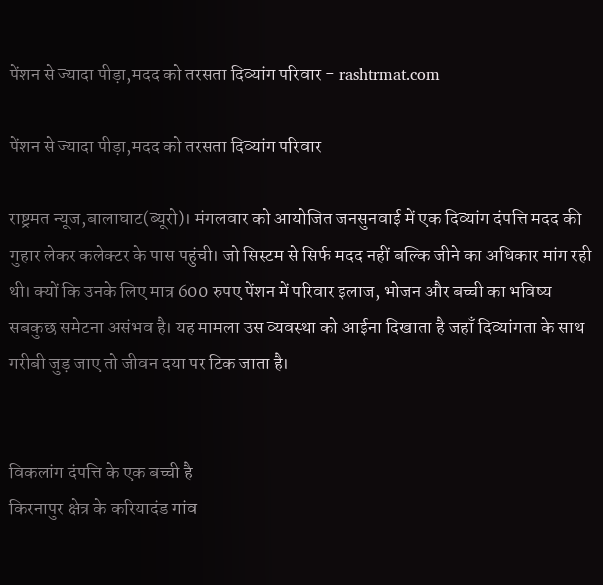पेंशन से ज्यादा पीड़ा,मदद को तरसता दिव्यांग परिवार - rashtrmat.com

पेंशन से ज्यादा पीड़ा,मदद को तरसता दिव्यांग परिवार

राष्ट्रमत न्यूज,बालाघाट(ब्यूरो)। मंगलवार को आयोजित जनसुनवाई में एक दिव्यांग दंपत्ति मदद की गुहार लेकर कलेक्टर के पास पहुंची। जो सिस्टम से सिर्फ मदद नहीं बल्कि जीने का अधिकार मांग रही थी। क्यों कि उनके लिए मात्र 600 रुपए पेंशन में परिवार इलाज, भोजन और बच्ची का भविष्य सबकुछ समेटना असंभव है। यह मामला उस व्यवस्था को आईना दिखाता है जहाँ दिव्यांगता के साथ गरीबी जुड़ जाए तो जीवन दया पर टिक जाता है।


विकलांग दंपत्ति के एक बच्ची है
किरनापुर क्षेत्र के करियादंड गांव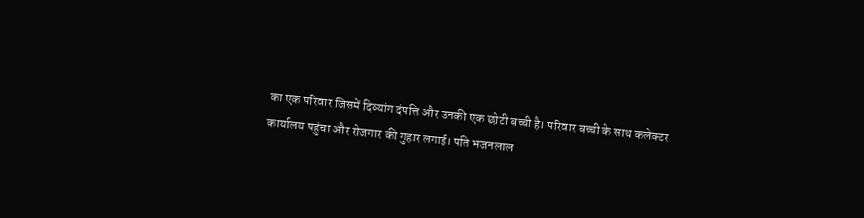का एक परिवार जिसमें दिव्यांग दंपत्ति और उनकी एक छोटी बच्ची है। परिवार बच्ची के साथ कलेक्टर कार्यालय पहुंचा और रोजगार की गुहार लगाई। पति भजनलाल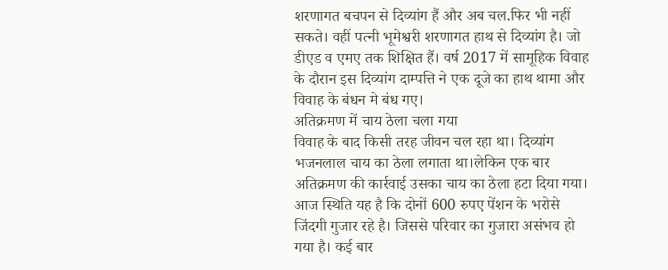शरणागत बचपन से दिव्यांग हैं और अब चल.फिर भी नहीं सकते। वहीं पत्नी भूमेश्वरी शरणागत हाथ से दिव्यांग है। जो डीएड व एमए तक शिक्षित हैं। वर्ष 2017 में सामूहिक विवाह के दौरान इस दिव्यांग दाम्पत्ति ने एक दूजे का हाथ थामा और विवाह के बंधन मे बंध गए।
अतिक्रमण में चाय ठेला चला गया
विवाह के बाद किसी तरह जीवन चल रहा था। दिव्यांग भजनलाल चाय का ठेला लगाता था।लेकिन एक बार अतिक्रमण की कार्रवाई उसका चाय का ठेला हटा दिया गया। आज स्थिति यह है कि दोनों 600 रुपए पेंशन के भरोसे जिंदगी गुजार रहे है। जिससे परिवार का गुजारा असंभव हो गया है। कई बार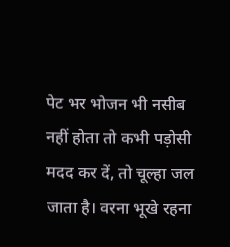पेट भर भोजन भी नसीब नहीं होता तो कभी पड़ोसी मदद कर दें, तो चूल्हा जल जाता है। वरना भूखे रहना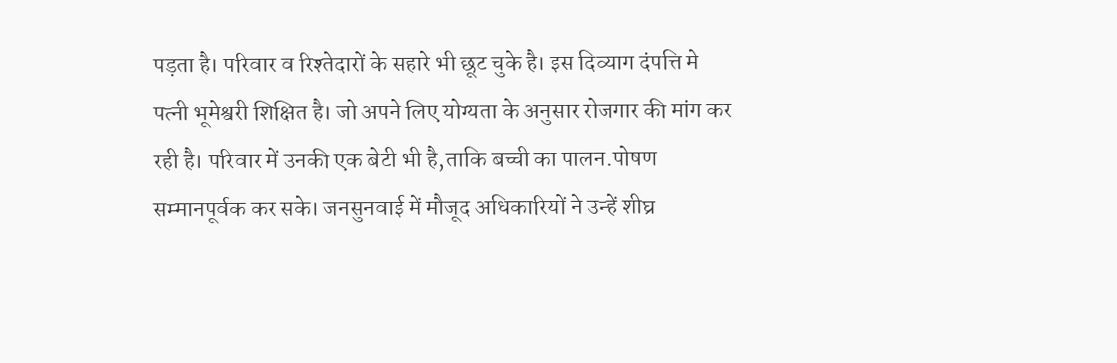पड़ता है। परिवार व रिश्तेदारों के सहारे भी छूट चुके है। इस दिव्याग दंपत्ति मे पत्नी भूमेश्वरी शिक्षित है। जो अपने लिए योग्यता के अनुसार रोजगार की मांग कर रही है। परिवार में उनकी एक बेटी भी है,ताकि बच्ची का पालन.पोषण सम्मानपूर्वक कर सके। जनसुनवाई में मौजूद अधिकारियों ने उन्हें शीघ्र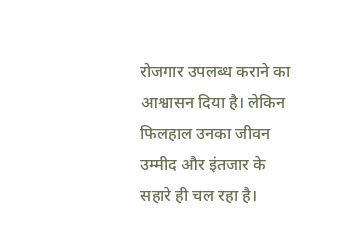रोजगार उपलब्ध कराने का आश्वासन दिया है। लेकिन फिलहाल उनका जीवन उम्मीद और इंतजार के सहारे ही चल रहा है।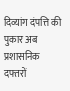दिव्यांग दंपत्ति की पुकार अब प्रशासनिक दफ्तरों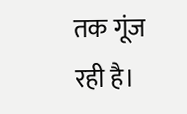तक गूंज रही है।